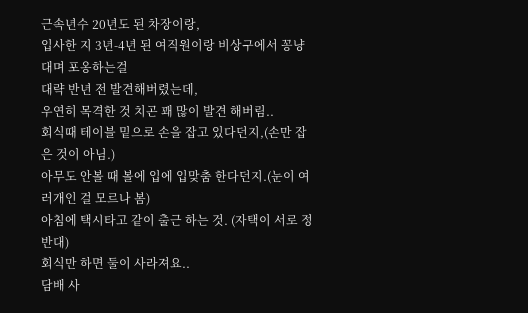근속년수 20년도 된 차장이랑,
입사한 지 3년-4년 된 여직원이랑 비상구에서 꽁냥대며 포옹하는걸
대략 반년 전 발견해버렸는데,
우연히 목격한 것 치곤 꽤 많이 발견 해버림..
회식때 테이블 밑으로 손을 잡고 있다던지,(손만 잡은 것이 아님.)
아무도 안볼 때 볼에 입에 입맞춤 한다던지.(눈이 여러개인 걸 모르나 봄)
아침에 택시타고 같이 출근 하는 것. (자택이 서로 정반대)
회식만 하면 둘이 사라져요..
담배 사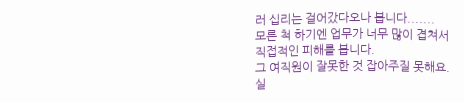러 십리는 걸어갔다오나 봅니다.......
모른 척 하기엔 업무가 너무 많이 겹쳐서
직접적인 피해를 봅니다.
그 여직원이 잘못한 것 잡아주질 못해요.
실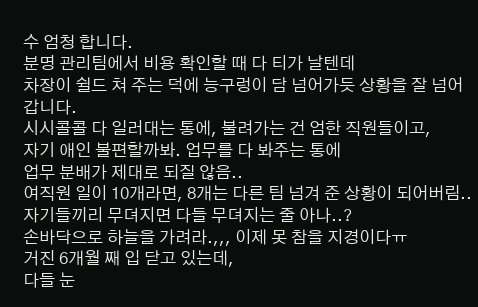수 엄청 합니다.
분명 관리팀에서 비용 확인할 때 다 티가 날텐데
차장이 쉴드 쳐 주는 덕에 능구렁이 담 넘어가듯 상황을 잘 넘어갑니다.
시시콜콜 다 일러대는 통에, 불려가는 건 엄한 직원들이고,
자기 애인 불편할까봐. 업무를 다 봐주는 통에
업무 분배가 제대로 되질 않음..
여직원 일이 10개라면, 8개는 다른 팀 넘겨 준 상황이 되어버림..
자기들끼리 무뎌지면 다들 무뎌지는 줄 아나..?
손바닥으로 하늘을 가려라.,,, 이제 못 참을 지경이다ㅠ
거진 6개월 째 입 닫고 있는데,
다들 눈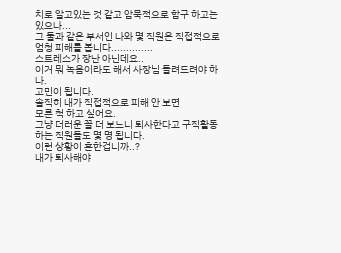치로 알고있는 것 같고 암묵적으로 함구 하고는 있으나...
그 둘과 같은 부서인 나와 몇 직원은 직접적으로 엄청 피해를 봅니다..............
스트레스가 장난 아닌데요..
이거 뭐 녹음이라도 해서 사장님 들려드려야 하나.
고민이 됩니다.
솔직히 내가 직접적으로 피해 안 보면
모른 척 하고 싶어요.
그냥 더러운 꼴 더 보느니 퇴사한다고 구직활동 하는 직원들도 몇 명 됩니다.
이런 상황이 흔한겁니까..?
내가 퇴사해야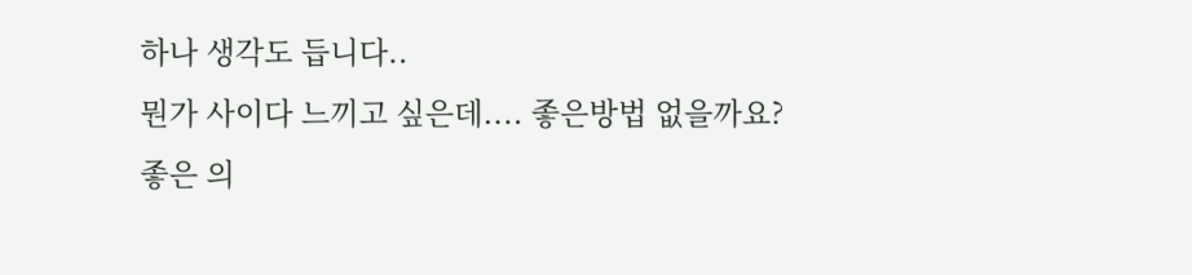하나 생각도 듭니다..
뭔가 사이다 느끼고 싶은데.... 좋은방법 없을까요?
좋은 의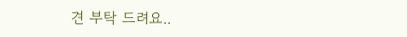견 부탁 드려요..